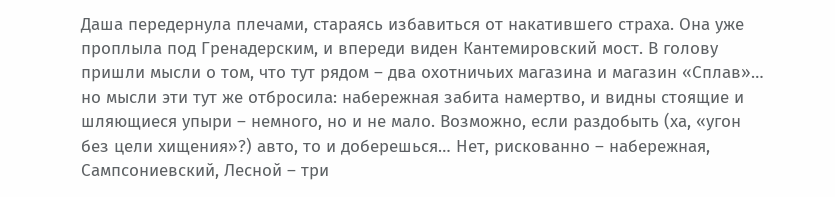Даша передернула плечами, стараясь избавиться от накатившего страха. Она уже проплыла под Гренадерским, и впереди виден Кантемировский мост. В голову пришли мысли о том, что тут рядом – два охотничьих магазина и магазин «Сплав»… но мысли эти тут же отбросила: набережная забита намертво, и видны стоящие и шляющиеся упыри – немного, но и не мало. Возможно, если раздобыть (ха, «угон без цели хищения»?) авто, то и доберешься… Нет, рискованно – набережная, Сампсониевский, Лесной – три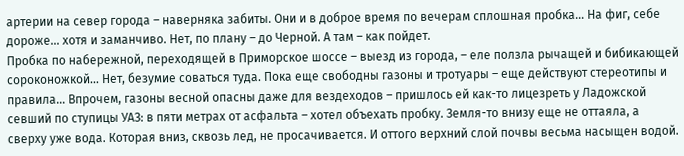артерии на север города – наверняка забиты. Они и в доброе время по вечерам сплошная пробка… На фиг, себе дороже… хотя и заманчиво. Нет, по плану – до Черной. А там – как пойдет.
Пробка по набережной, переходящей в Приморское шоссе – выезд из города, – еле ползла рычащей и бибикающей сороконожкой… Нет, безумие соваться туда. Пока еще свободны газоны и тротуары – еще действуют стереотипы и правила… Впрочем, газоны весной опасны даже для вездеходов – пришлось ей как-то лицезреть у Ладожской севший по ступицы УАЗ: в пяти метрах от асфальта – хотел объехать пробку. Земля-то внизу еще не оттаяла, а сверху уже вода. Которая вниз, сквозь лед, не просачивается. И оттого верхний слой почвы весьма насыщен водой.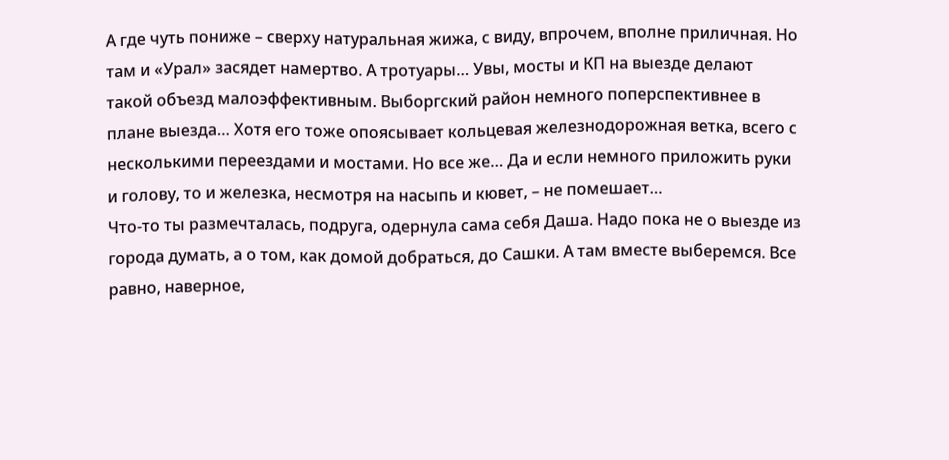А где чуть пониже – сверху натуральная жижа, с виду, впрочем, вполне приличная. Но там и «Урал» засядет намертво. А тротуары… Увы, мосты и КП на выезде делают такой объезд малоэффективным. Выборгский район немного поперспективнее в плане выезда… Хотя его тоже опоясывает кольцевая железнодорожная ветка, всего с несколькими переездами и мостами. Но все же… Да и если немного приложить руки и голову, то и железка, несмотря на насыпь и кювет, – не помешает…
Что-то ты размечталась, подруга, одернула сама себя Даша. Надо пока не о выезде из города думать, а о том, как домой добраться, до Сашки. А там вместе выберемся. Все равно, наверное,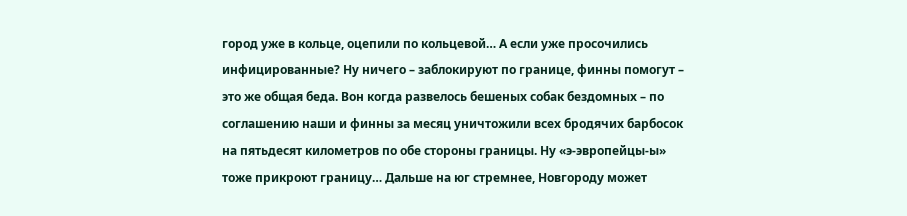город уже в кольце, оцепили по кольцевой… А если уже просочились инфицированные? Ну ничего – заблокируют по границе, финны помогут – это же общая беда. Вон когда развелось бешеных собак бездомных – по соглашению наши и финны за месяц уничтожили всех бродячих барбосок на пятьдесят километров по обе стороны границы. Ну «э-эвропейцы-ы» тоже прикроют границу… Дальше на юг стремнее, Новгороду может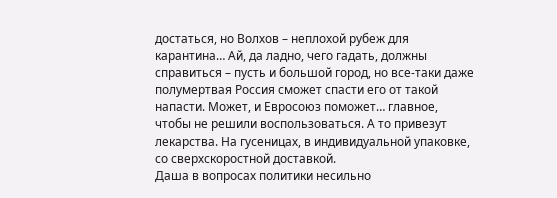достаться, но Волхов – неплохой рубеж для карантина… Ай, да ладно, чего гадать, должны справиться – пусть и большой город, но все-таки даже полумертвая Россия сможет спасти его от такой напасти. Может, и Евросоюз поможет… главное, чтобы не решили воспользоваться. А то привезут лекарства. На гусеницах, в индивидуальной упаковке, со сверхскоростной доставкой.
Даша в вопросах политики несильно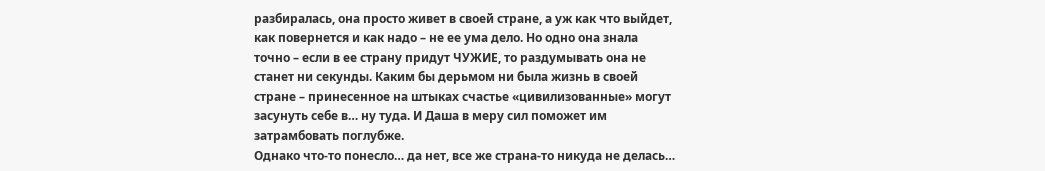разбиралась, она просто живет в своей стране, а уж как что выйдет, как повернется и как надо – не ее ума дело. Но одно она знала точно – если в ее страну придут ЧУЖИЕ, то раздумывать она не станет ни секунды. Каким бы дерьмом ни была жизнь в своей стране – принесенное на штыках счастье «цивилизованные» могут засунуть себе в… ну туда. И Даша в меру сил поможет им затрамбовать поглубже.
Однако что-то понесло… да нет, все же страна-то никуда не делась…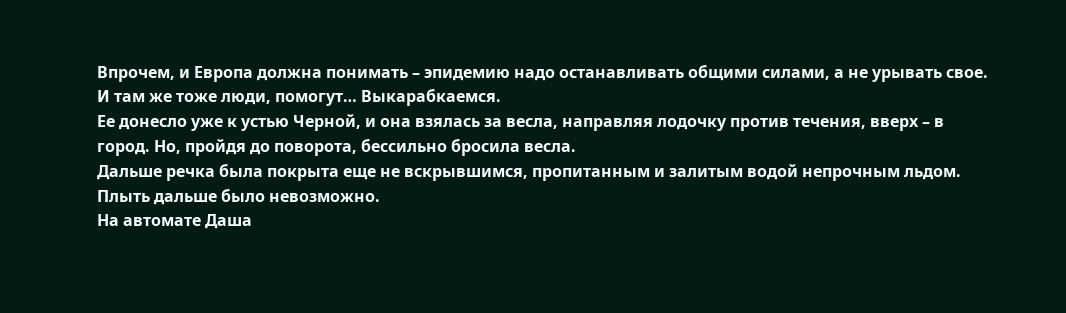Впрочем, и Европа должна понимать – эпидемию надо останавливать общими силами, а не урывать свое. И там же тоже люди, помогут… Выкарабкаемся.
Ее донесло уже к устью Черной, и она взялась за весла, направляя лодочку против течения, вверх – в город. Но, пройдя до поворота, бессильно бросила весла.
Дальше речка была покрыта еще не вскрывшимся, пропитанным и залитым водой непрочным льдом. Плыть дальше было невозможно.
На автомате Даша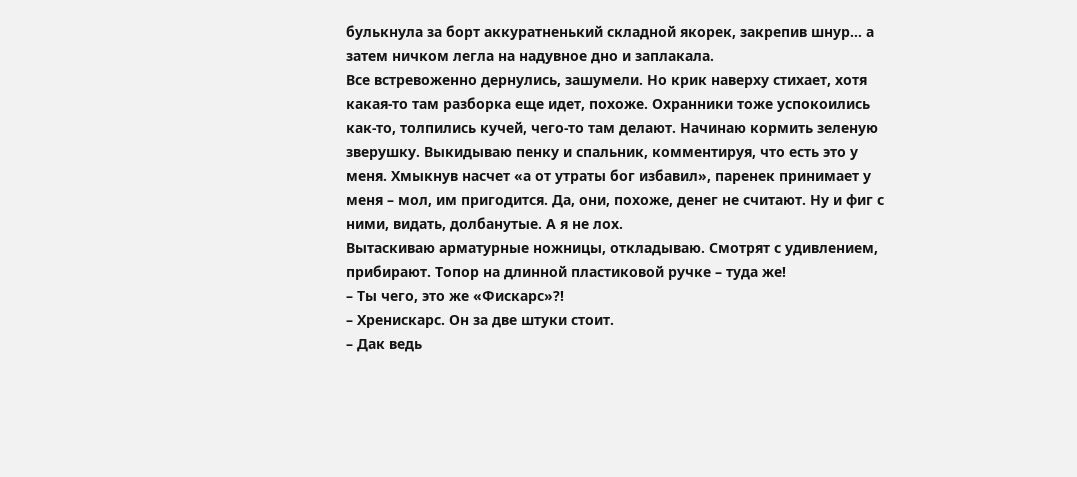булькнула за борт аккуратненький складной якорек, закрепив шнур… а затем ничком легла на надувное дно и заплакала.
Все встревоженно дернулись, зашумели. Но крик наверху стихает, хотя какая-то там разборка еще идет, похоже. Охранники тоже успокоились как-то, толпились кучей, чего-то там делают. Начинаю кормить зеленую зверушку. Выкидываю пенку и спальник, комментируя, что есть это у меня. Хмыкнув насчет «а от утраты бог избавил», паренек принимает у меня – мол, им пригодится. Да, они, похоже, денег не считают. Ну и фиг с ними, видать, долбанутые. А я не лох.
Вытаскиваю арматурные ножницы, откладываю. Смотрят с удивлением, прибирают. Топор на длинной пластиковой ручке – туда же!
– Ты чего, это же «Фискарс»?!
– Хренискарс. Он за две штуки стоит.
– Дак ведь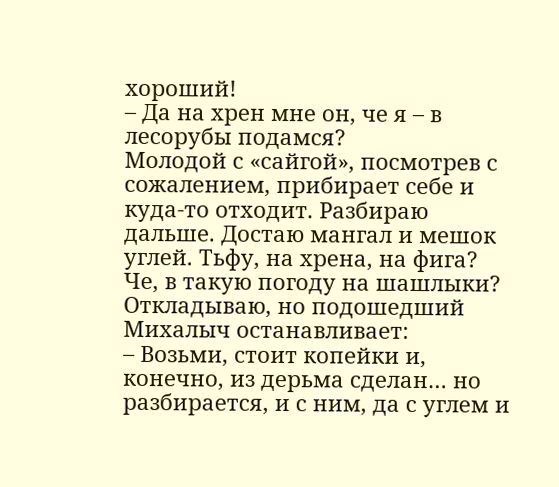хороший!
– Да на хрен мне он, че я – в лесорубы подамся?
Молодой с «сайгой», посмотрев с сожалением, прибирает себе и куда-то отходит. Разбираю дальше. Достаю мангал и мешок углей. Тьфу, на хрена, на фига? Че, в такую погоду на шашлыки? Откладываю, но подошедший Михалыч останавливает:
– Возьми, стоит копейки и, конечно, из дерьма сделан… но разбирается, и с ним, да с углем и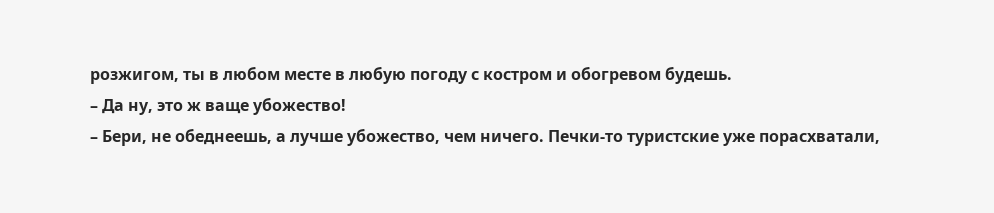розжигом, ты в любом месте в любую погоду с костром и обогревом будешь.
– Да ну, это ж ваще убожество!
– Бери, не обеднеешь, а лучше убожество, чем ничего. Печки-то туристские уже порасхватали,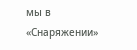мы в «Снаряжении»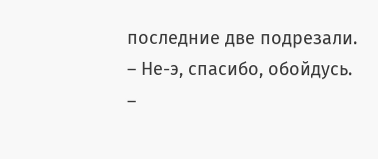последние две подрезали.
– Не-э, спасибо, обойдусь.
–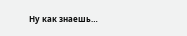Ну как знаешь…